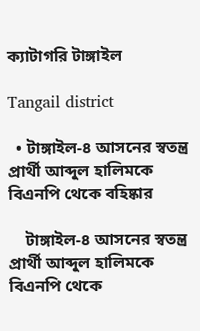ক্যাটাগরি টাঙ্গাইল

Tangail district

  • টাঙ্গাইল-৪ আসনের স্বতন্ত্র প্রার্থী আব্দুল হালিমকে বিএনপি থেকে বহিষ্কার

    টাঙ্গাইল-৪ আসনের স্বতন্ত্র প্রার্থী আব্দুল হালিমকে বিএনপি থেকে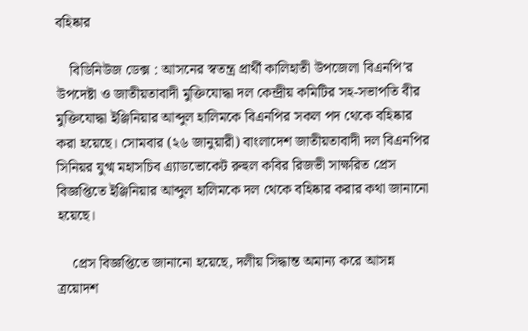বহিষ্কার

    বিডিনিউজ ডেক্স : আসনের স্বতন্ত্র প্রার্থী কালিহাতী উপজেলা বিএনপি’র উপদেষ্টা ও জাতীয়তাবাদী মুক্তিযোদ্ধা দল কেন্দ্রীয় কমিটির সহ-সভাপতি বীর মুক্তিযোদ্ধা ইঞ্জিনিয়ার আব্দুল হালিমকে বিএনপির সকল পদ থেকে বহিষ্কার করা হয়েছে। সোমবার (২৬ জানুয়ারী) বাংলাদেশ জাতীয়তাবাদী দল বিএনপির সিনিয়র যুগ্ম মহাসচিব এ্যাডভোকেট রুহুল কবির রিজভী সাক্ষরিত প্রেস বিজ্ঞপ্তিতে ইঞ্জিনিয়ার আব্দুল হালিমকে দল থেকে বহিষ্কার করার কথা জানানো হয়েছে।

    প্রেস বিজ্ঞপ্তিতে জানানো হয়েছে, দলীয় সিদ্ধান্ত অমান্য করে আসন্ন ত্রয়োদশ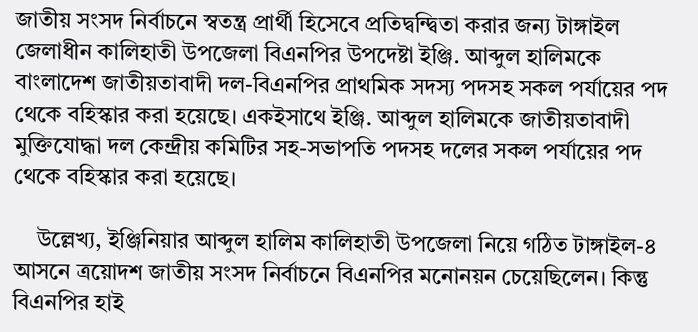জাতীয় সংসদ নির্বাচনে স্বতন্ত্র প্রার্থী হিসেবে প্রতিদ্বন্দ্বিতা করার জন্য টাঙ্গাইল জেলাধীন কালিহাতী উপজেলা বিএনপির উপদেষ্টা ইঞ্জি. আব্দুল হালিমকে বাংলাদেশ জাতীয়তাবাদী দল-বিএনপির প্রাথমিক সদস্য পদসহ সকল পর্যায়ের পদ থেকে বহিস্কার করা হয়েছে। একইসাথে ইঞ্জি. আব্দুল হালিমকে জাতীয়তাবাদী মুক্তিযোদ্ধা দল কেন্দ্রীয় কমিটির সহ-সভাপতি পদসহ দলের সকল পর্যায়ের পদ থেকে বহিস্কার করা হয়েছে।

    উল্লেখ্য, ইঞ্জিনিয়ার আব্দুল হালিম কালিহাতী উপজেলা নিয়ে গঠিত টাঙ্গাইল-৪ আসনে ত্রয়োদশ জাতীয় সংসদ নির্বাচনে বিএনপির মনোনয়ন চেয়েছিলেন। কিন্তু বিএনপির হাই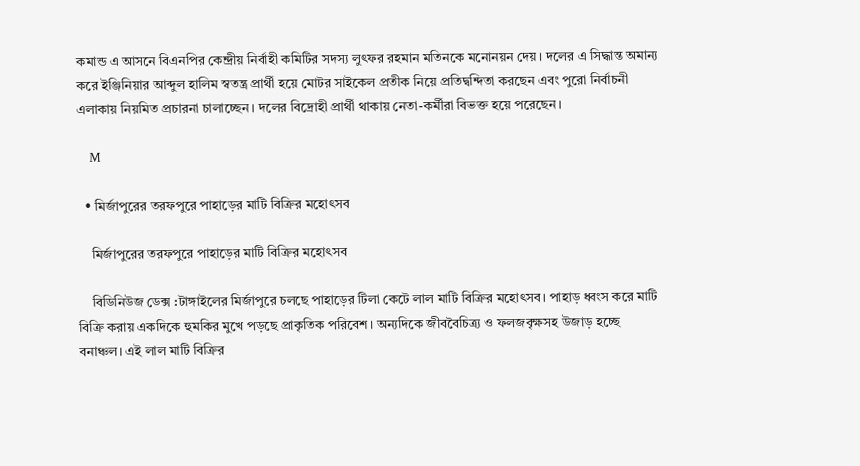কমান্ড এ আসনে বিএনপির কেন্দ্রীয় নির্বাহী কমিটির সদস্য লুৎফর রহমান মতিনকে মনোনয়ন দেয়। দলের এ সিদ্ধান্ত অমান্য করে ইঞ্জিনিয়ার আব্দুল হালিম স্বতন্ত্র প্রার্থী হয়ে মোটর সাইকেল প্রতীক নিয়ে প্রতিদ্বন্দিতা করছেন এবং পুরো নির্বাচনী এলাকায় নিয়মিত প্রচারনা চালাচ্ছেন। দলের বিদ্রোহী প্রার্থী থাকায় নেতা-কর্মীরা বিভক্ত হয়ে পরেছেন।

    M

  • মির্জাপুরের তরফপুরে পাহাড়ের মাটি বিক্রির মহোৎসব

    মির্জাপুরের তরফপুরে পাহাড়ের মাটি বিক্রির মহোৎসব

    বিডিনিউজ ডেক্স :টাঙ্গাইলের মির্জাপুরে চলছে পাহাড়ের টিলা কেটে লাল মাটি বিক্রির মহোৎসব। পাহাড় ধ্বংস করে মাটি বিক্রি করায় একদিকে হুমকির মুখে পড়ছে প্রাকৃতিক পরিবেশ। অন্যদিকে জীববৈচিত্র্য ও ফলজবৃক্ষসহ উজাড় হচ্ছে বনাঞ্চল। এই লাল মাটি বিক্রির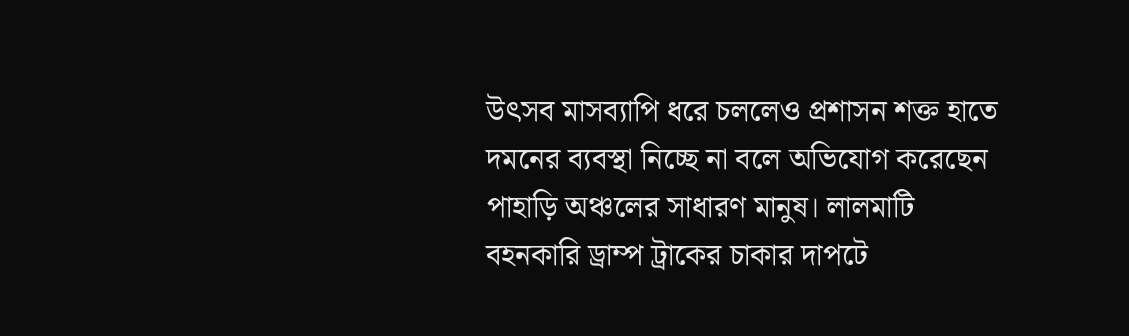উৎসব মাসব্যাপি ধরে চললেও প্রশাসন শক্ত হাতে দমনের ব্যবস্থা নিচ্ছে না বলে অভিযোগ করেছেন পাহাড়ি অঞ্চলের সাধারণ মানুষ। লালমাটি বহনকারি ড্রাম্প ট্রাকের চাকার দাপটে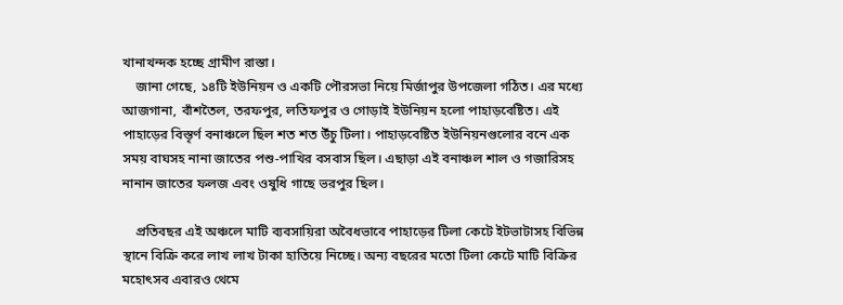খানাখন্দক হচ্ছে গ্রামীণ রাস্তা।
    জানা গেছে, ১৪টি ইউনিয়ন ও একটি পৌরসভা নিয়ে মির্জাপুর উপজেলা গঠিত। এর মধ্যে আজগানা, বাঁশতৈল, তরফপুর, লতিফপুর ও গোড়াই ইউনিয়ন হলো পাহাড়বেষ্টিত। এই পাহাড়ের বিস্তৃর্ণ বনাঞ্চলে ছিল শত শত উঁচু টিলা। পাহাড়বেষ্টিত ইউনিয়নগুলোর বনে এক সময় বাঘসহ নানা জাতের পশু-পাখির বসবাস ছিল। এছাড়া এই বনাঞ্চল শাল ও গজারিসহ নানান জাতের ফলজ এবং ওষুধি গাছে ভরপুর ছিল।

    প্রতিবছর এই অঞ্চলে মাটি ব্যবসায়িরা অবৈধভাবে পাহাড়ের টিলা কেটে ইটভাটাসহ বিভিন্ন স্থানে বিক্রি করে লাখ লাখ টাকা হাতিয়ে নিচ্ছে। অন্য বছরের মতো টিলা কেটে মাটি বিক্রির মহোৎসব এবারও থেমে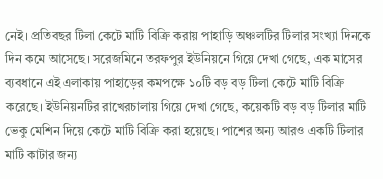নেই। প্রতিবছর টিলা কেটে মাটি বিক্রি করায় পাহাড়ি অঞ্চলটির টিলার সংখ্যা দিনকে দিন কমে আসেছে। সরেজমিনে তরফপুর ইউনিয়নে গিয়ে দেখা গেছে, এক মাসের ব্যবধানে এই এলাকায় পাহাড়ের কমপক্ষে ১০টি বড় বড় টিলা কেটে মাটি বিক্রি করেছে। ইউনিয়নটির রাখেরচালায় গিয়ে দেখা গেছে, কয়েকটি বড় বড় টিলার মাটি ভেকু মেশিন দিয়ে কেটে মাটি বিক্রি করা হয়েছে। পাশের অন্য আরও একটি টিলার মাটি কাটার জন্য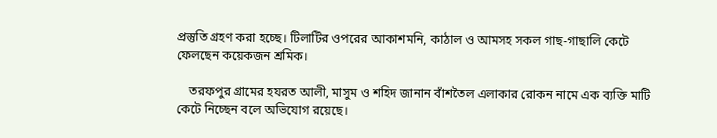প্রস্তুতি গ্রহণ করা হচ্ছে। টিলাটির ওপরের আকাশমনি, কাঠাল ও আমসহ সকল গাছ-গাছালি কেটে ফেলছেন কয়েকজন শ্রমিক।

    তরফপুর গ্রামের হযরত আলী, মাসুম ও শহিদ জানান বাঁশতৈল এলাকার রোকন নামে এক ব্যক্তি মাটি কেটে নিচ্ছেন বলে অভিযোগ রয়েছে।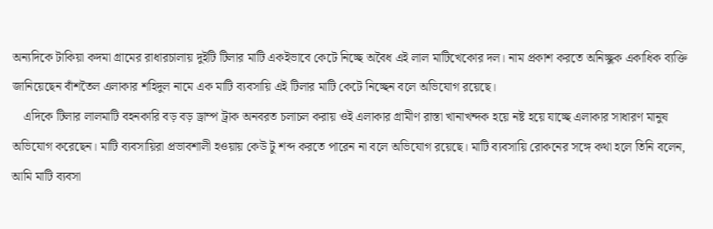অন্যদিকে টাকিয়া কদমা গ্রামের রাধারচালায় দুইটি টিলার মাটি একইভাবে কেটে নিচ্ছে অবৈধ এই লাল মাটিখেকোর দল। নাম প্রকাশ করতে অনিচ্ছুক একাধিক ব্যক্তি জানিয়েছেন বাঁশতৈল এলাকার শহিদুল নামে এক মাটি ব্যবসায়ি এই টিলার মাটি কেটে নিচ্ছেন বলে অভিযোগ রয়েছে।
    এদিকে টিলার লালমাটি বহনকারি বড় বড় ড্রাম্প ট্রাক অনবরত চলাচল করায় ওই এলাকার গ্রামীণ রাস্তা খানাখন্দক হয়ে নষ্ট হয়ে যাচ্ছে এলাকার সাধারণ মানুষ অভিযোগ করেছেন। মাটি ব্যবসায়িরা প্রভাবশালী হওয়ায় কেউ টু শব্দ করতে পারেন না বলে অভিযোগ রয়েছে। মাটি ব্যবসায়ি রোকনের সঙ্গে কথা হলে তিনি বলেন, আমি মাটি ব্যবসা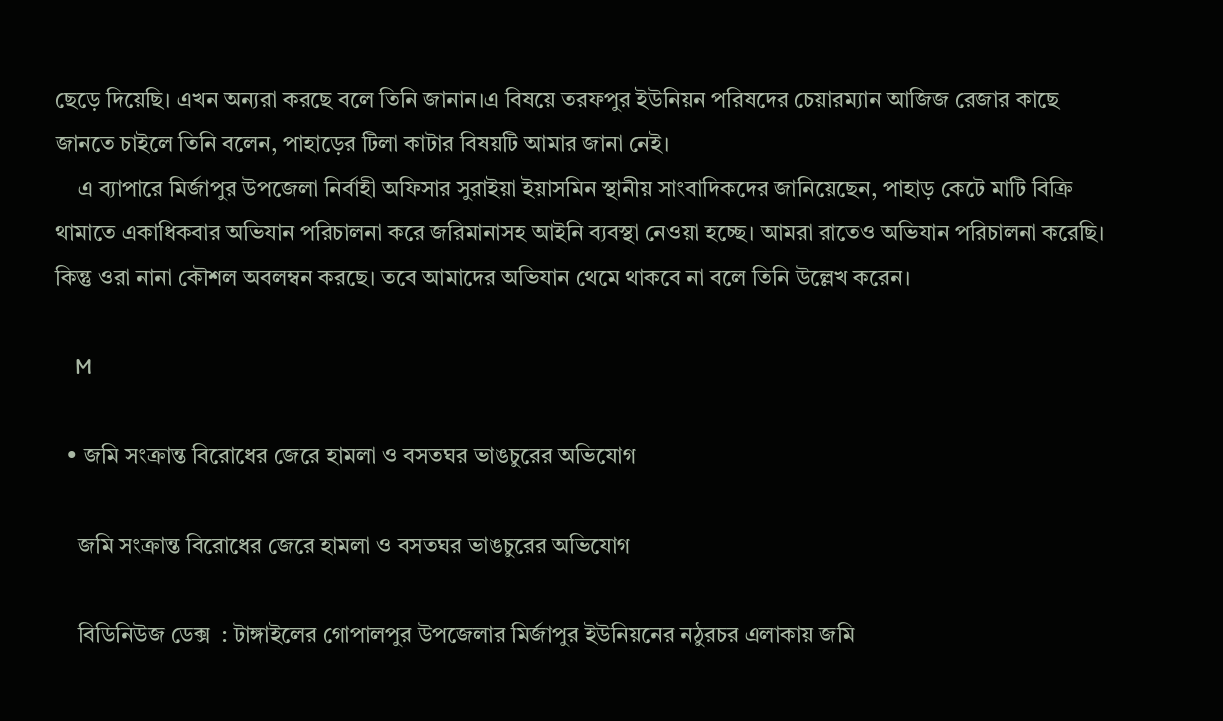ছেড়ে দিয়েছি। এখন অন্যরা করছে বলে তিনি জানান।এ বিষয়ে তরফপুর ইউনিয়ন পরিষদের চেয়ারম্যান আজিজ রেজার কাছে জানতে চাইলে তিনি বলেন, পাহাড়ের টিলা কাটার বিষয়টি আমার জানা নেই।
    এ ব্যাপারে মির্জাপুর উপজেলা নির্বাহী অফিসার সুরাইয়া ইয়াসমিন স্থানীয় সাংবাদিকদের জানিয়েছেন, পাহাড় কেটে মাটি বিক্রি থামাতে একাধিকবার অভিযান পরিচালনা করে জরিমানাসহ আইনি ব্যবস্থা নেওয়া হচ্ছে। আমরা রাতেও অভিযান পরিচালনা করেছি। কিন্তু ওরা নানা কৌশল অবলম্বন করছে। তবে আমাদের অভিযান থেমে থাকবে না বলে তিনি উল্লেখ করেন।

    M

  • জমি সংক্রান্ত বিরোধের জেরে হামলা ও বসতঘর ভাঙচুরের অভিযোগ

    জমি সংক্রান্ত বিরোধের জেরে হামলা ও বসতঘর ভাঙচুরের অভিযোগ

    বিডিনিউজ ডেক্স  : টাঙ্গাইলের গোপালপুর উপজেলার মির্জাপুর ইউনিয়নের নঠুরচর এলাকায় জমি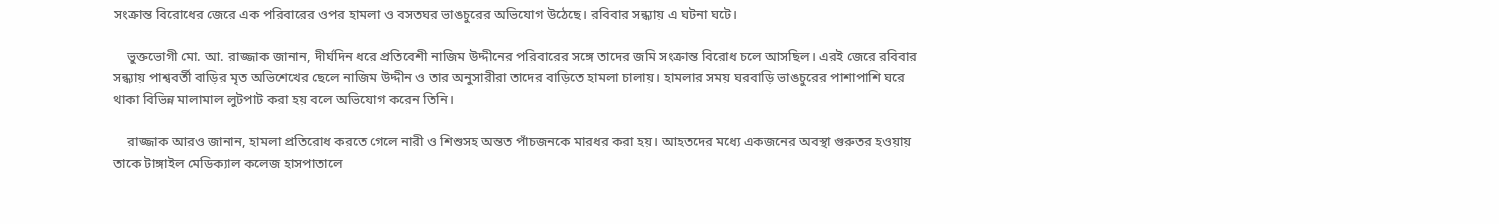সংক্রান্ত বিরোধের জেরে এক পরিবারের ওপর হামলা ও বসতঘর ভাঙচুরের অভিযোগ উঠেছে। রবিবার সন্ধ্যায় এ ঘটনা ঘটে।

    ভুক্তভোগী মো. আ. রাজ্জাক জানান, দীর্ঘদিন ধরে প্রতিবেশী নাজিম উদ্দীনের পরিবারের সঙ্গে তাদের জমি সংক্রান্ত বিরোধ চলে আসছিল। এরই জেরে রবিবার সন্ধ্যায় পাশ্ববর্তী বাড়ির মৃত অভিশেখের ছেলে নাজিম উদ্দীন ও তার অনুসারীরা তাদের বাড়িতে হামলা চালায়। হামলার সময় ঘরবাড়ি ভাঙচুরের পাশাপাশি ঘরে থাকা বিভিন্ন মালামাল লুটপাট করা হয় বলে অভিযোগ করেন তিনি।

    রাজ্জাক আরও জানান, হামলা প্রতিরোধ করতে গেলে নারী ও শিশুসহ অন্তত পাঁচজনকে মারধর করা হয়। আহতদের মধ্যে একজনের অবস্থা গুরুতর হওয়ায় তাকে টাঙ্গাইল মেডিক্যাল কলেজ হাসপাতালে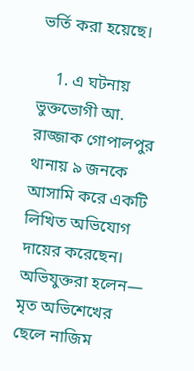ভর্তি করা হয়েছে।

    1. এ ঘটনায় ভুক্তভোগী আ. রাজ্জাক গোপালপুর থানায় ৯ জনকে আসামি করে একটি লিখিত অভিযোগ দায়ের করেছেন। অভিযুক্তরা হলেন— মৃত অভিশেখের ছেলে নাজিম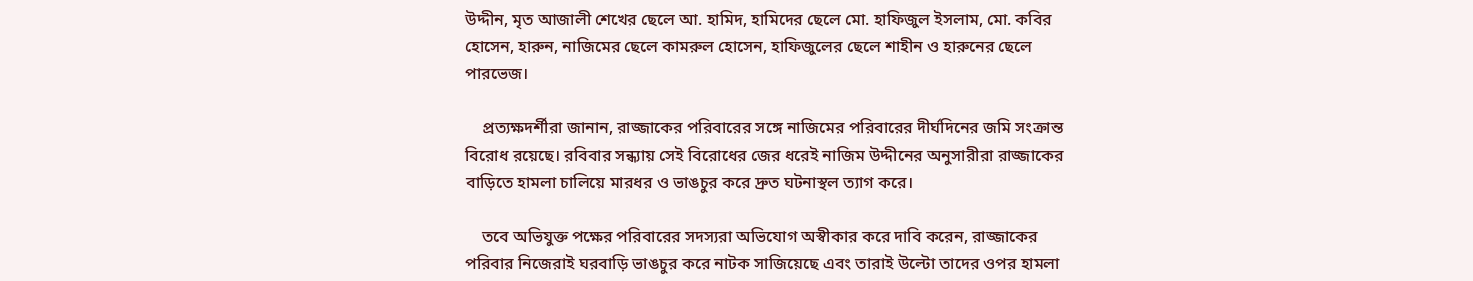উদ্দীন, মৃত আজালী শেখের ছেলে আ. হামিদ, হামিদের ছেলে মো. হাফিজুল ইসলাম, মো. কবির হোসেন, হারুন, নাজিমের ছেলে কামরুল হোসেন, হাফিজুলের ছেলে শাহীন ও হারুনের ছেলে পারভেজ।

    প্রত্যক্ষদর্শীরা জানান, রাজ্জাকের পরিবারের সঙ্গে নাজিমের পরিবারের দীর্ঘদিনের জমি সংক্রান্ত বিরোধ রয়েছে। রবিবার সন্ধ্যায় সেই বিরোধের জের ধরেই নাজিম উদ্দীনের অনুসারীরা রাজ্জাকের বাড়িতে হামলা চালিয়ে মারধর ও ভাঙচুর করে দ্রুত ঘটনাস্থল ত্যাগ করে।

    তবে অভিযুক্ত পক্ষের পরিবারের সদস্যরা অভিযোগ অস্বীকার করে দাবি করেন, রাজ্জাকের পরিবার নিজেরাই ঘরবাড়ি ভাঙচুর করে নাটক সাজিয়েছে এবং তারাই উল্টো তাদের ওপর হামলা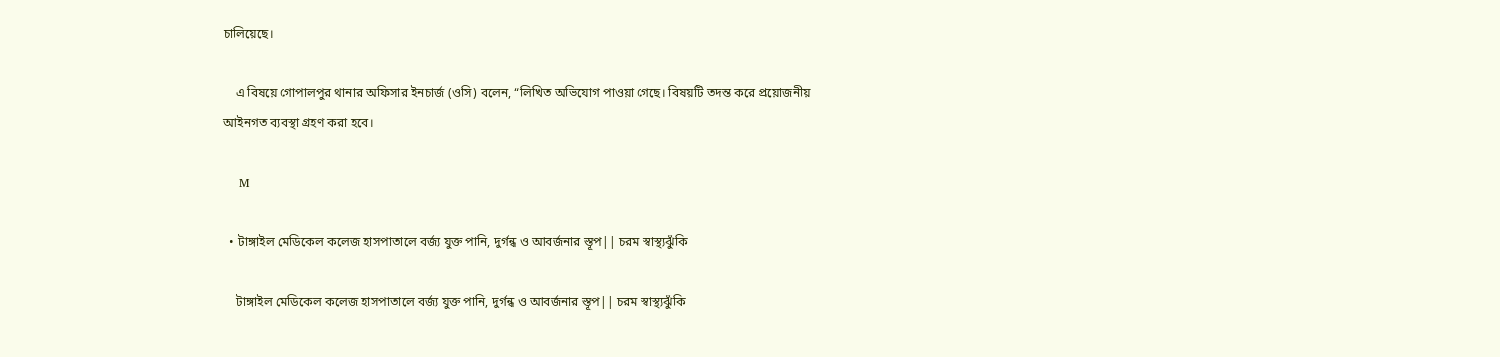চালিয়েছে।

    এ বিষয়ে গোপালপুর থানার অফিসার ইনচার্জ (ওসি) বলেন, “লিখিত অভিযোগ পাওয়া গেছে। বিষয়টি তদন্ত করে প্রয়োজনীয় আইনগত ব্যবস্থা গ্রহণ করা হবে।

    M

  • টাঙ্গাইল মেডিকেল কলেজ হাসপাতালে বর্জ্য যুক্ত পানি, দুর্গন্ধ ও আবর্জনার স্তূপ|| চরম স্বাস্থ্যঝুঁকি

    টাঙ্গাইল মেডিকেল কলেজ হাসপাতালে বর্জ্য যুক্ত পানি, দুর্গন্ধ ও আবর্জনার স্তূপ|| চরম স্বাস্থ্যঝুঁকি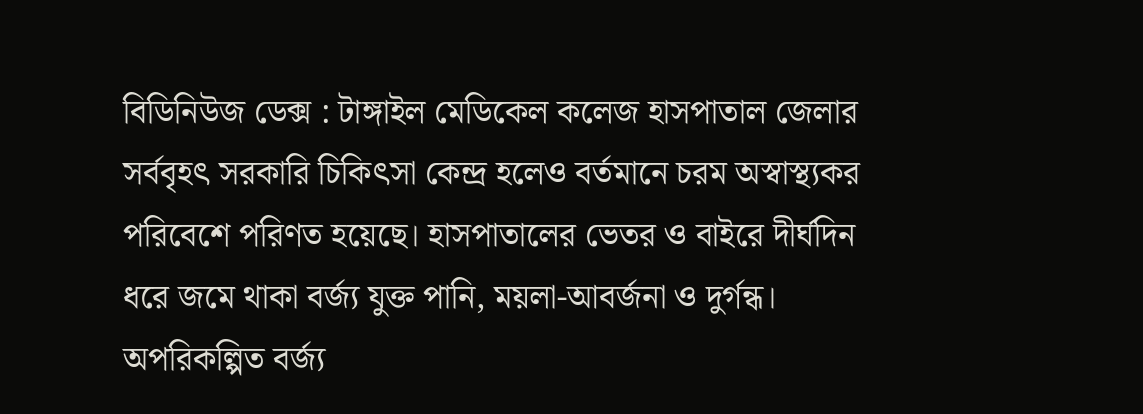বিডিনিউজ ডেক্স : টাঙ্গাইল মেডিকেল কলেজ হাসপাতাল জেলার সর্ববৃহৎ সরকারি চিকিৎসা কেন্দ্র হলেও বর্তমানে চরম অস্বাস্থ্যকর পরিবেশে পরিণত হয়েছে। হাসপাতালের ভেতর ও বাইরে দীর্ঘদিন ধরে জমে থাকা বর্জ্য যুক্ত পানি, ময়লা-আবর্জনা ও দুর্গন্ধ। অপরিকল্পিত বর্জ্য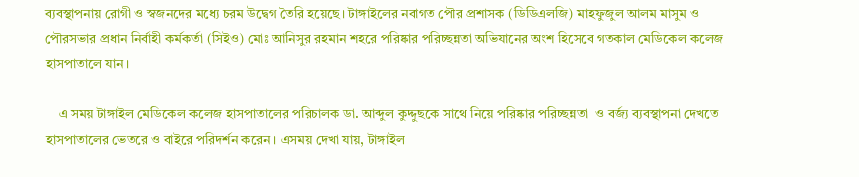ব্যবস্থাপনায় রোগী ও স্বজনদের মধ্যে চরম উদ্বেগ তৈরি হয়েছে। টাঙ্গাইলের নবাগত পৌর প্রশাসক (ডিডিএলজি) মাহফুজুল আলম মাসুম ও পৌরসভার প্রধান নির্বাহী কর্মকর্তা (সিইও) মোঃ আনিসুর রহমান শহরে পরিষ্কার পরিচ্ছন্নতা অভিযানের অংশ হিসেবে গতকাল মেডিকেল কলেজ হাসপাতালে যান।

    এ সময় টাঙ্গাইল মেডিকেল কলেজ হাসপাতালের পরিচালক ডা. আব্দুল কুদ্দুছকে সাথে নিয়ে পরিষ্কার পরিচ্ছন্নতা  ও বর্জ্য ব্যবস্থাপনা দেখতে হাসপাতালের ভেতরে ও বাইরে পরিদর্শন করেন। এসময় দেখা যায়, টাঙ্গাইল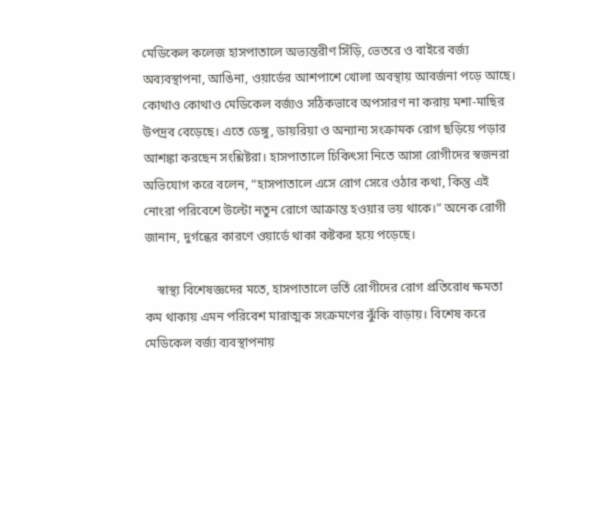মেডিকেল কলেজ হাসপাতালে অভ্যন্তরীণ সিঁড়ি, ভেতরে ও বাইরে বর্জ্য অব্যবস্থাপনা, আঙিনা, ওয়ার্ডের আশপাশে খোলা অবস্থায় আবর্জনা পড়ে আছে। কোথাও কোথাও মেডিকেল বর্জ্যও সঠিকভাবে অপসারণ না করায় মশা-মাছির উপদ্রব বেড়েছে। এতে ডেঙ্গু, ডায়রিয়া ও অন্যান্য সংক্রামক রোগ ছড়িয়ে পড়ার আশঙ্কা করছেন সংশ্লিষ্টরা। হাসপাতালে চিকিৎসা নিতে আসা রোগীদের স্বজনরা অভিযোগ করে বলেন, “হাসপাতালে এসে রোগ সেরে ওঠার কথা, কিন্তু এই নোংরা পরিবেশে উল্টো নতুন রোগে আক্রান্ত হওয়ার ভয় থাকে।” অনেক রোগী জানান, দুর্গন্ধের কারণে ওয়ার্ডে থাকা কষ্টকর হয়ে পড়েছে।

    স্বাস্থ্য বিশেষজ্ঞদের মতে, হাসপাতালে ভর্তি রোগীদের রোগ প্রতিরোধ ক্ষমতা কম থাকায় এমন পরিবেশ মারাত্মক সংক্রমণের ঝুঁকি বাড়ায়। বিশেষ করে মেডিকেল বর্জ্য ব্যবস্থাপনায়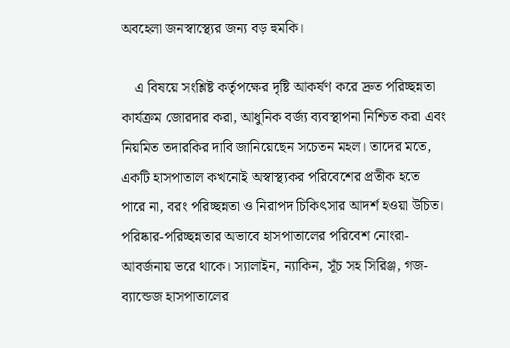অবহেলা জনস্বাস্থ্যের জন্য বড় হুমকি।

    এ বিষয়ে সংশ্লিষ্ট কর্তৃপক্ষের দৃষ্টি আকর্ষণ করে দ্রুত পরিচ্ছন্নতা কার্যক্রম জোরদার করা, আধুনিক বর্জ্য ব্যবস্থাপনা নিশ্চিত করা এবং নিয়মিত তদারকির দাবি জানিয়েছেন সচেতন মহল। তাদের মতে, একটি হাসপাতাল কখনোই অস্বাস্থ্যকর পরিবেশের প্রতীক হতে পারে না, বরং পরিচ্ছন্নতা ও নিরাপদ চিকিৎসার আদর্শ হওয়া উচিত। পরিষ্কার-পরিচ্ছন্নতার অভাবে হাসপাতালের পরিবেশ নোংরা-আবর্জনায় ভরে থাকে। স্যালাইন, ন্যাকিন, সূঁচ সহ সিরিঞ্জ, গজ-ব্যান্ডেজ হাসপাতালের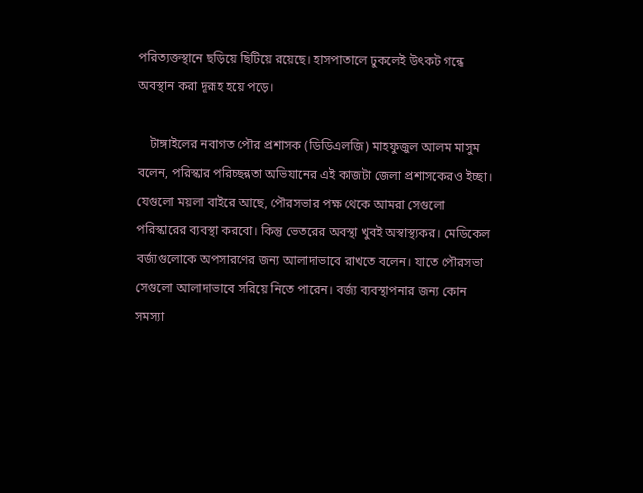পরিত্যক্তস্থানে ছড়িয়ে ছিটিয়ে রয়েছে। হাসপাতালে ঢুকলেই উৎকট গন্ধে অবস্থান করা দূরূহ হয়ে পড়ে।

    টাঙ্গাইলের নবাগত পৌর প্রশাসক (ডিডিএলজি) মাহফুজুল আলম মাসুম বলেন, পরিস্কার পরিচ্ছন্নতা অভিযানের এই কাজটা জেলা প্রশাসকেরও ইচ্ছা। যেগুলো ময়লা বাইরে আছে, পৌরসভার পক্ষ থেকে আমরা সেগুলো পরিস্কারের ব্যবস্থা করবো। কিন্তু ভেতরের অবস্থা খুবই অস্বাস্থ্যকর। মেডিকেল বর্জ্যগুলোকে অপসারণের জন্য আলাদাভাবে রাখতে বলেন। যাতে পৌরসভা সেগুলো আলাদাভাবে সরিয়ে নিতে পারেন। বর্জ্য ব্যবস্থাপনার জন্য কোন সমস্যা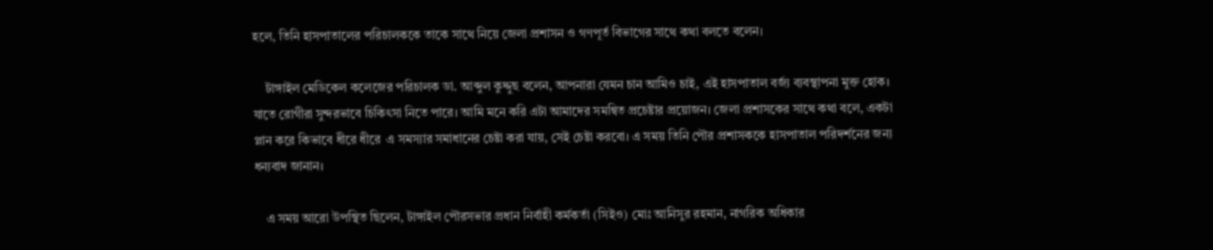হলে, তিনি হাসপাতালের পরিচালককে তাকে সাথে নিয়ে জেলা প্রশাসন ও গণপূর্ত বিভাগের সাথে কথা বলতে বলেন।

    টাঙ্গাইল মেডিকেল কলেজের পরিচালক ডা. আব্দুল কুদ্দুছ বলেন, আপনারা যেমন চান আমিও চাই, এই হাসপাতাল বর্জ্য ব্যবস্থাপনা মুক্ত হোক। যাতে রোগীরা সুন্দরভাবে চিকিৎসা নিতে পারে। আমি মনে করি এটা আমাদের সমন্বিত প্রচেষ্টার প্রয়োজন। জেলা প্রশাসকের সাথে কথা বলে, একটা প্লান করে কিভাবে ধীরে ধীরে  এ সমস্যার সমাধানের চেষ্টা করা যায়, সেই চেষ্টা করবো। এ সময় তিনি পৌর প্রশাসককে হাসপাতাল পরিদর্শনের জন্য ধন্যবাদ জানান।

    এ সময় আরো উপস্থিত ছিলেন, টাঙ্গাইল পৌরসভার প্রধান নির্বাহী কর্মকর্তা (সিইও) মোঃ আনিসুর রহমান, নাগরিক অধিকার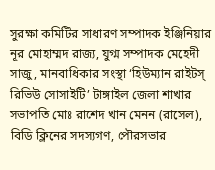সুরক্ষা কমিটির সাধারণ সম্পাদক ইঞ্জিনিয়ার নূর মোহাম্মদ রাজ্য, যুগ্ম সম্পাদক মেহেদী সাজু, মানবাধিকার সংস্থা ‘হিউম্যান রাইটস্ রিভিউ সোসাইটি’ টাঙ্গাইল জেলা শাখার সভাপতি মোঃ রাশেদ খান মেনন (রাসেল), বিডি ক্লিনের সদস্যগণ, পৌরসভার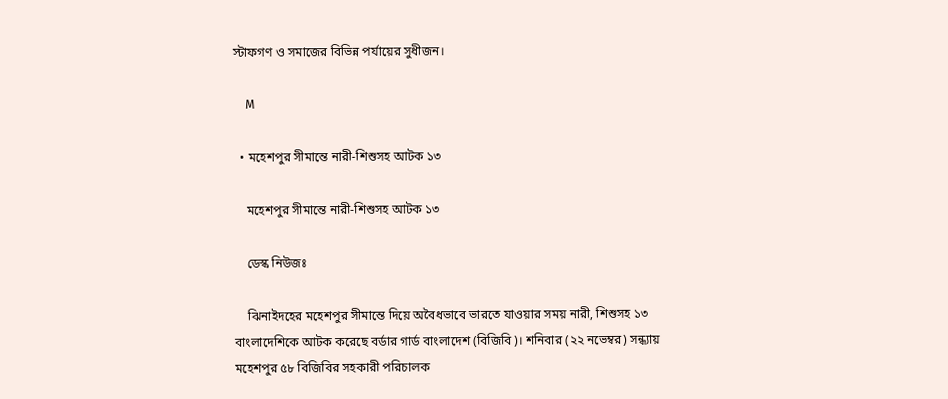স্টাফগণ ও সমাজের বিভিন্ন পর্যায়ের সুধীজন।

    M

  • মহেশপুর সীমান্তে নারী-শিশুসহ আটক ১৩

    মহেশপুর সীমান্তে নারী-শিশুসহ আটক ১৩

    ডেস্ক নিউজঃ

    ঝিনাইদহের মহেশপুর সীমান্তে দিয়ে অবৈধভাবে ভারতে যাওয়ার সময় নারী, শিশুসহ ১৩ বাংলাদেশিকে আটক করেছে বর্ডার গার্ড বাংলাদেশ (বিজিবি)। শনিবার (২২ নভেম্বর) সন্ধ্যায় মহেশপুর ৫৮ বিজিবির সহকারী পরিচালক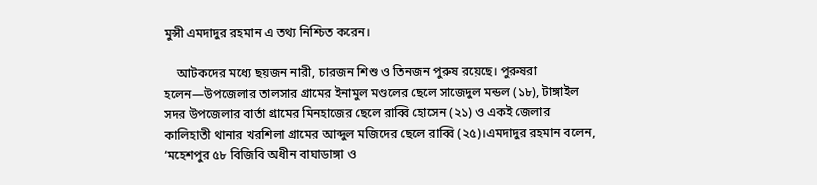মুন্সী এমদাদুর রহমান এ তথ্য নিশ্চিত করেন।

    আটকদের মধ্যে ছয়জন নারী, চারজন শিশু ও তিনজন পুরুষ রয়েছে। পুরুষরা হলেন—উপজেলার তালসার গ্রামের ইনামুল মণ্ডলের ছেলে সাজেদুল মন্ডল (১৮), টাঙ্গাইল সদর উপজেলার বার্তা গ্রামের মিনহাজের ছেলে রাব্বি হোসেন (২১) ও একই জেলার কালিহাতী থানার খরশিলা গ্রামের আব্দুল মজিদের ছেলে রাব্বি (২৫)।এমদাদুর রহমান বলেন, ‘মহেশপুর ৫৮ বিজিবি অধীন বাঘাডাঙ্গা ও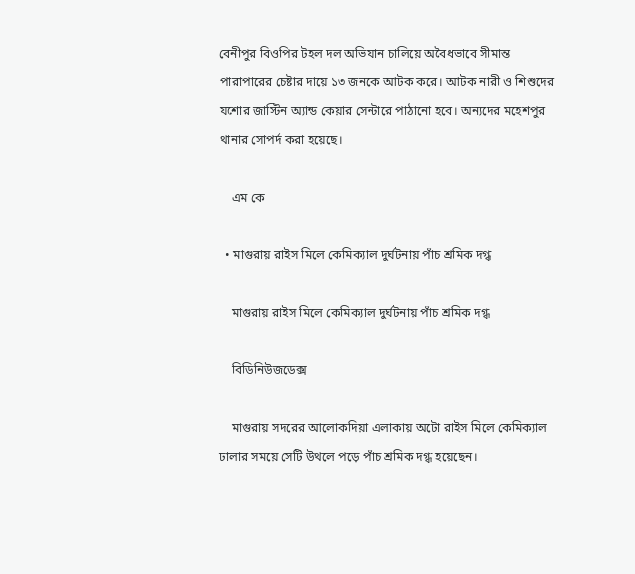বেনীপুর বিওপির টহল দল অভিযান চালিয়ে অবৈধভাবে সীমান্ত পারাপারের চেষ্টার দায়ে ১৩ জনকে আটক করে। আটক নারী ও শিশুদের যশোর জাস্টিন অ্যান্ড কেয়ার সেন্টারে পাঠানো হবে। অন্যদের মহেশপুর থানার সোপর্দ করা হয়েছে।

    এম কে

  • মাগুরায় রাইস মিলে কেমিক্যাল দুর্ঘটনায় পাঁচ শ্রমিক দগ্ধ

    মাগুরায় রাইস মিলে কেমিক্যাল দুর্ঘটনায় পাঁচ শ্রমিক দগ্ধ

    বিডিনিউজডেক্স

    মাগুরায় সদরের আলোকদিয়া এলাকায় অটো রাইস মিলে কেমিক্যাল ঢালার সময়ে সেটি উথলে পড়ে পাঁচ শ্রমিক দগ্ধ হয়েছেন।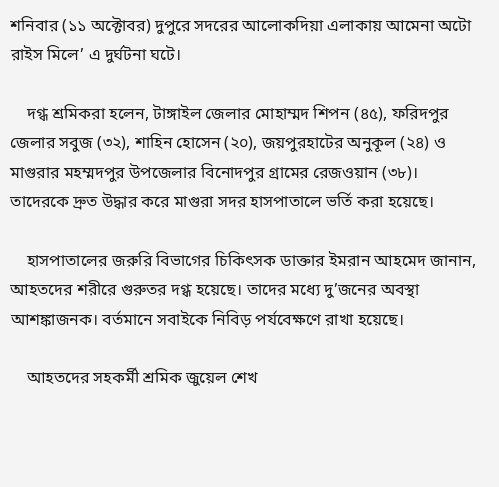শনিবার (১১ অক্টোবর) দুপুরে সদরের আলোকদিয়া এলাকায় আমেনা অটো রাইস মিলে’ এ দুর্ঘটনা ঘটে।

    দগ্ধ শ্রমিকরা হলেন, টাঙ্গাইল জেলার মোহাম্মদ শিপন (৪৫), ফরিদপুর জেলার সবুজ (৩২), শাহিন হোসেন (২০), জয়পুরহাটের অনুকূল (২৪) ও মাগুরার মহম্মদপুর উপজেলার বিনোদপুর গ্রামের রেজওয়ান (৩৮)। তাদেরকে দ্রুত উদ্ধার করে মাগুরা সদর হাসপাতালে ভর্তি করা হয়েছে।

    হাসপাতালের জরুরি বিভাগের চিকিৎসক ডাক্তার ইমরান আহমেদ জানান, আহতদের শরীরে গুরুতর দগ্ধ হয়েছে। তাদের মধ্যে দু’জনের অবস্থা আশঙ্কাজনক। বর্তমানে সবাইকে নিবিড় পর্যবেক্ষণে রাখা হয়েছে।

    আহতদের সহকর্মী শ্রমিক জুয়েল শেখ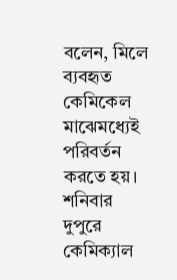বলেন, মিলে ব্যবহৃত কেমিকেল মাঝেমধ্যেই পরিবর্তন করতে হয়। শনিবার দুপুরে কেমিক্যাল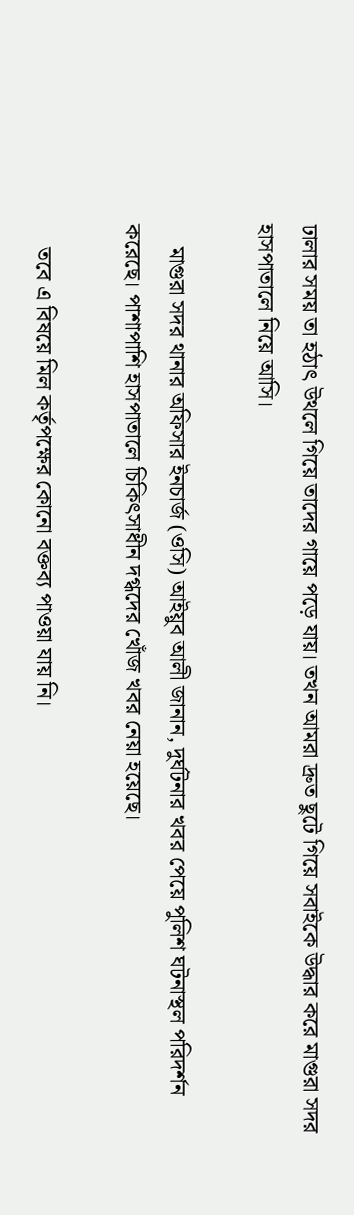ঢালার সময় তা হঠাৎ উথলে গিয়ে তাদের গায়ে পড়ে যায়। তখন আমরা দ্রুত ছুটে গিয়ে সবাইকে উদ্ধার করে মাগুরা সদর হাসপাতালে নিয়ে আসি।

    মাগুরা সদর থানার অফিসার ইনচার্জ (ওসি) আইয়ুব আলী জানান, দুর্ঘটনার খবর পেয়ে পুলিশ ঘটনাস্থল পরিদর্শন করেছে। পাশাপাশি হাসপাতালে চিকিৎসাধীন দগ্ধদের খোঁজ খবর নেয়া হয়েছে।

    তবে এ বিষয়ে মিল কর্তৃপক্ষের কোনো বক্তব্য পাওয়া যায় নি।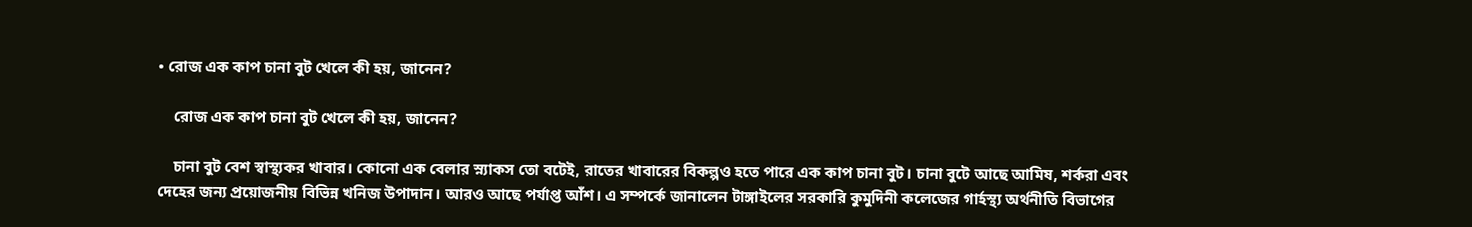• রোজ এক কাপ চানা বুট খেলে কী হয়, জানেন?

    রোজ এক কাপ চানা বুট খেলে কী হয়, জানেন?

    চানা বুট বেশ স্বাস্থ্যকর খাবার। কোনো এক বেলার স্ন্যাকস তো বটেই, রাতের খাবারের বিকল্পও হতে পারে এক কাপ চানা বুট। চানা বুটে আছে আমিষ, শর্করা এবং দেহের জন্য প্রয়োজনীয় বিভিন্ন খনিজ উপাদান। আরও আছে পর্যাপ্ত আঁশ। এ সম্পর্কে জানালেন টাঙ্গাইলের সরকারি কুমুদিনী কলেজের গার্হস্থ্য অর্থনীতি বিভাগের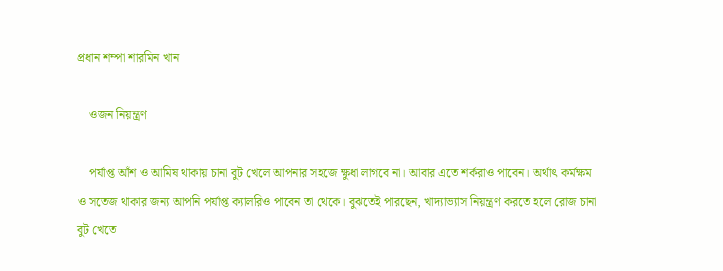প্রধান শম্পা শারমিন খান

    ওজন নিয়ন্ত্রণ

    পর্যাপ্ত আঁশ ও আমিষ থাকায় চানা বুট খেলে আপনার সহজে ক্ষুধা লাগবে না। আবার এতে শর্করাও পাবেন। অর্থাৎ কর্মক্ষম ও সতেজ থাকার জন্য আপনি পর্যাপ্ত ক্যালরিও পাবেন তা থেকে। বুঝতেই পারছেন, খাদ্যাভ্যাস নিয়ন্ত্রণ করতে হলে রোজ চানা বুট খেতে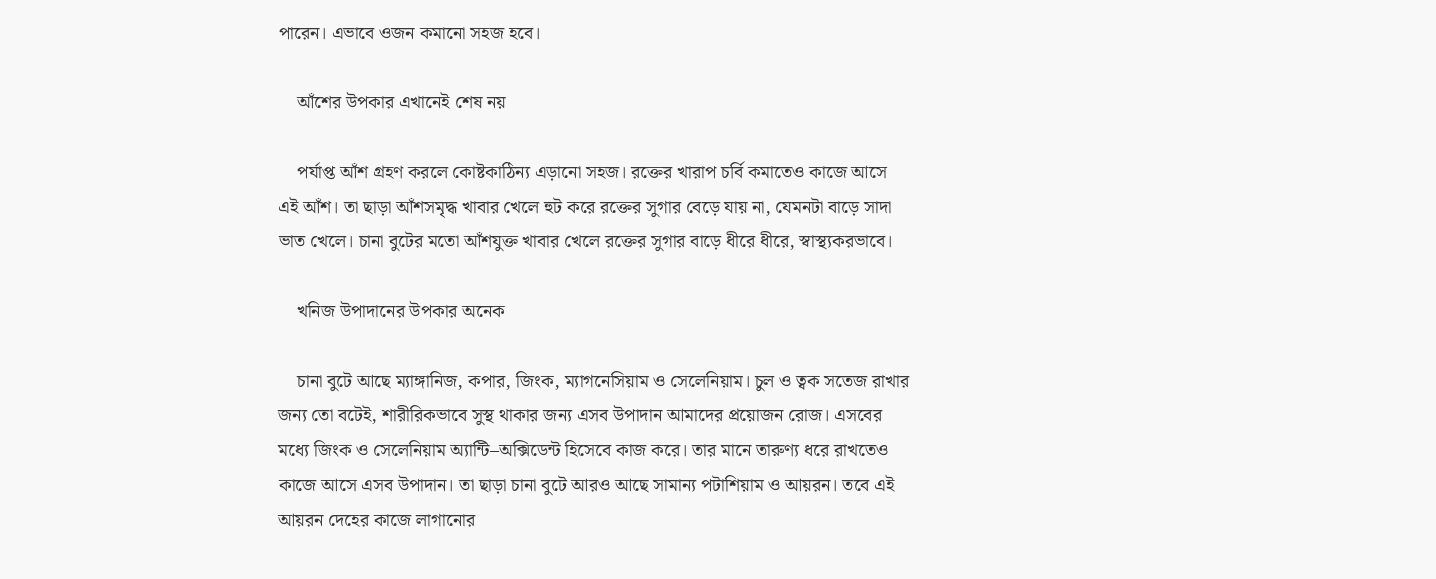পারেন। এভাবে ওজন কমানো সহজ হবে।

    আঁশের উপকার এখানেই শেষ নয়

    পর্যাপ্ত আঁশ গ্রহণ করলে কোষ্টকাঠিন্য এড়ানো সহজ। রক্তের খারাপ চর্বি কমাতেও কাজে আসে এই আঁশ। তা ছাড়া আঁশসমৃদ্ধ খাবার খেলে হুট করে রক্তের সুগার বেড়ে যায় না, যেমনটা বাড়ে সাদা ভাত খেলে। চানা বুটের মতো আঁশযুক্ত খাবার খেলে রক্তের সুগার বাড়ে ধীরে ধীরে, স্বাস্থ্যকরভাবে।

    খনিজ উপাদানের উপকার অনেক

    চানা বুটে আছে ম্যাঙ্গানিজ, কপার, জিংক, ম্যাগনেসিয়াম ও সেলেনিয়াম। চুল ও ত্বক সতেজ রাখার জন্য তো বটেই, শারীরিকভাবে সুস্থ থাকার জন্য এসব উপাদান আমাদের প্রয়োজন রোজ। এসবের মধ্যে জিংক ও সেলেনিয়াম অ্যান্টি–অক্সিডেন্ট হিসেবে কাজ করে। তার মানে তারুণ্য ধরে রাখতেও কাজে আসে এসব উপাদান। তা ছাড়া চানা বুটে আরও আছে সামান্য পটাশিয়াম ও আয়রন। তবে এই আয়রন দেহের কাজে লাগানোর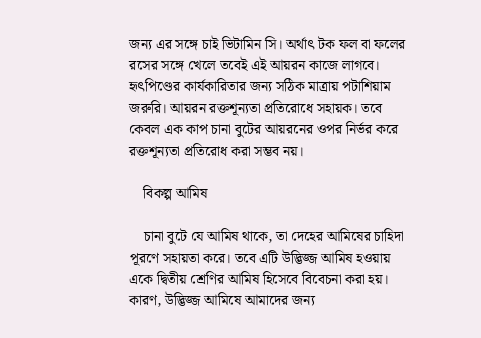জন্য এর সঙ্গে চাই ভিটামিন সি। অর্থাৎ টক ফল বা ফলের রসের সঙ্গে খেলে তবেই এই আয়রন কাজে লাগবে। হৃৎপিণ্ডের কার্যকারিতার জন্য সঠিক মাত্রায় পটাশিয়াম জরুরি। আয়রন রক্তশূন্যতা প্রতিরোধে সহায়ক। তবে কেবল এক কাপ চানা বুটের আয়রনের ওপর নির্ভর করে রক্তশূন্যতা প্রতিরোধ করা সম্ভব নয়।

    বিকল্প আমিষ

    চানা বুটে যে আমিষ থাকে, তা দেহের আমিষের চাহিদা পূরণে সহায়তা করে। তবে এটি উদ্ভিজ্জ আমিষ হওয়ায় একে দ্বিতীয় শ্রেণির আমিষ হিসেবে বিবেচনা করা হয়। কারণ, উদ্ভিজ্জ আমিষে আমাদের জন্য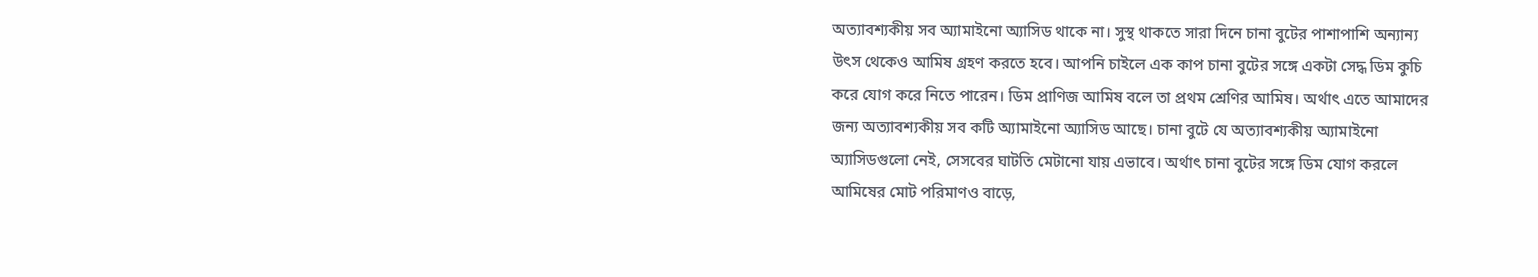অত্যাবশ্যকীয় সব অ্যামাইনো অ্যাসিড থাকে না। সুস্থ থাকতে সারা দিনে চানা বুটের পাশাপাশি অন্যান্য উৎস থেকেও আমিষ গ্রহণ করতে হবে। আপনি চাইলে এক কাপ চানা বুটের সঙ্গে একটা সেদ্ধ ডিম কুচি করে যোগ করে নিতে পারেন। ডিম প্রাণিজ আমিষ বলে তা প্রথম শ্রেণির আমিষ। অর্থাৎ এতে আমাদের জন্য অত্যাবশ্যকীয় সব কটি অ্যামাইনো অ্যাসিড আছে। চানা বুটে যে অত্যাবশ্যকীয় অ্যামাইনো অ্যাসিডগুলো নেই, সেসবের ঘাটতি মেটানো যায় এভাবে। অর্থাৎ চানা বুটের সঙ্গে ডিম যোগ করলে আমিষের মোট পরিমাণও বাড়ে,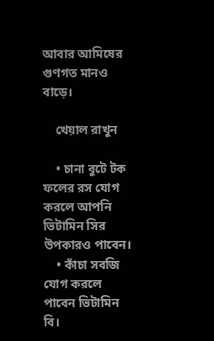আবার আমিষের গুণগত মানও বাড়ে।

    খেয়াল রাখুন

    • চানা বুটে টক ফলের রস যোগ করলে আপনি ভিটামিন সির উপকারও পাবেন।
    • কাঁচা সবজি যোগ করলে পাবেন ভিটামিন বি।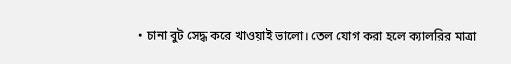• চানা বুট সেদ্ধ করে খাওয়াই ভালো। তেল যোগ করা হলে ক্যালরির মাত্রা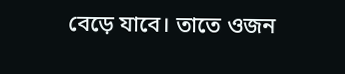বেড়ে যাবে। তাতে ওজন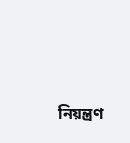নিয়ন্ত্রণ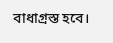বাধাগ্রস্ত হবে।